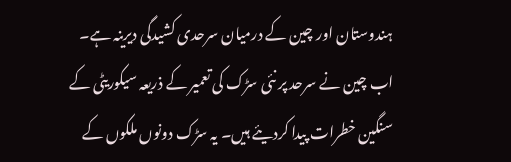ہندوستان اور چین کے درمیان سرحدی کشیدگی دیرینہ ہے۔ اب چین نے سرحد پر نئی سڑک کی تعمیر کے ذریعہ سیکوریٹی کے سنگین خطرات پیدا کردیئے ہیں۔ یہ سڑک دونوں ملکوں کے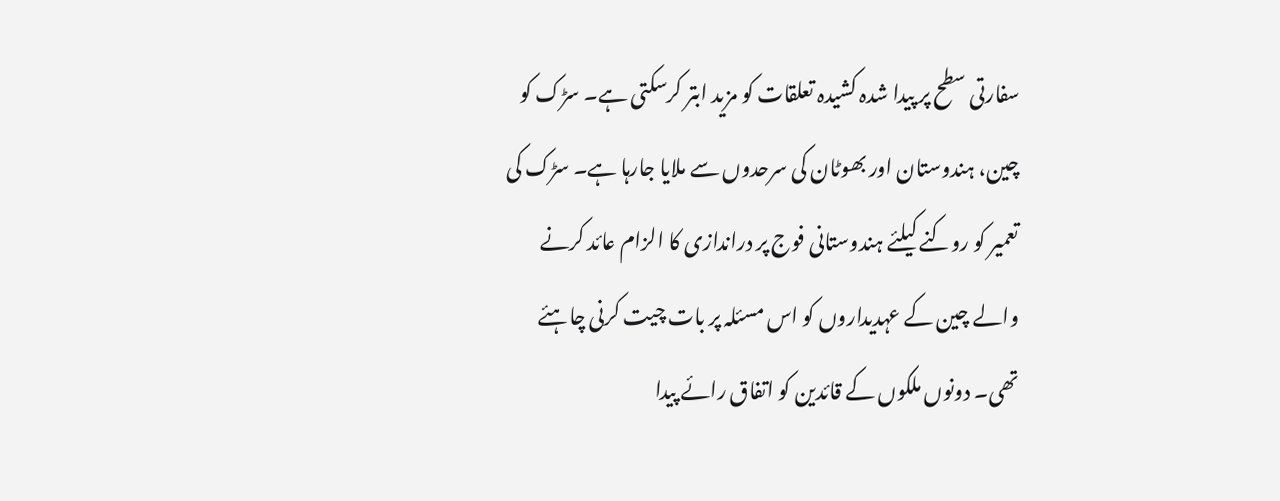سفارتی سطح پر پیدا شدہ کشیدہ تعلقات کو مزید ابتر کرسکتی ہے۔ سڑک کو چین، ہندوستان اور بھوٹان کی سرحدوں سے ملایا جارہا ہے۔ سڑک کی تعمیر کو روکنے کیلئے ہندوستانی فوج پر دراندازی کا الزام عائد کرنے والے چین کے عہدیداروں کو اس مسئلہ پر بات چیت کرنی چاہئے تھی۔ دونوں ملکوں کے قائدین کو اتفاق رائے پیدا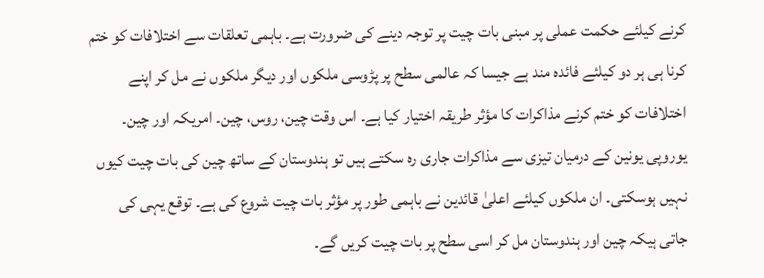کرنے کیلئے حکمت عملی پر مبنی بات چیت پر توجہ دینے کی ضرورت ہے۔ باہمی تعلقات سے اختلافات کو ختم کرنا ہی ہر دو کیلئے فائدہ مند ہے جیسا کہ عالمی سطح پر پڑوسی ملکوں اور دیگر ملکوں نے مل کر اپنے اختلافات کو ختم کرنے مذاکرات کا مؤثر طریقہ اختیار کیا ہے۔ اس وقت چین، روس، چین۔ امریکہ اور چین۔ یوروپی یونین کے درمیان تیزی سے مذاکرات جاری رہ سکتے ہیں تو ہندوستان کے ساتھ چین کی بات چیت کیوں نہیں ہوسکتی۔ ان ملکوں کیلئے اعلیٰ قائدین نے باہمی طور پر مؤثر بات چیت شروع کی ہے۔ توقع یہی کی جاتی ہیکہ چین اور ہندوستان مل کر اسی سطح پر بات چیت کریں گے۔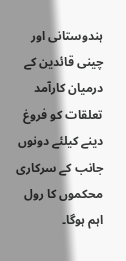ہندوستانی اور چینی قائدین کے درمیان کارآمد تعلقات کو فروغ دینے کیلئے دونوں جانب کے سرکاری محکموں کا رول اہم ہوگا۔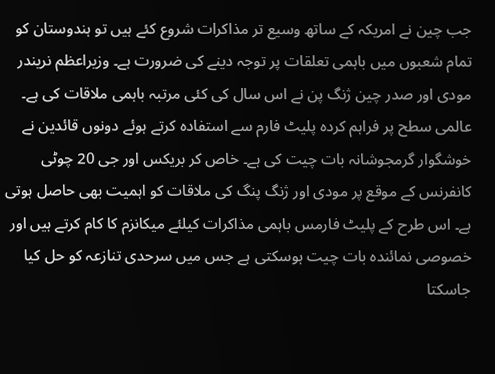جب چین نے امریکہ کے ساتھ وسیع تر مذاکرات شروع کئے ہیں تو ہندوستان کو تمام شعبوں میں باہمی تعلقات پر توجہ دینے کی ضرورت ہے۔ وزیراعظم نریندر مودی اور صدر چین ژنگ پن نے اس سال کی کئی مرتبہ باہمی ملاقات کی ہے۔ عالمی سطح پر فراہم کردہ پلیٹ فارم سے استفادہ کرتے ہوئے دونوں قائدین نے خوشگوار گرمجوشانہ بات چیت کی ہے۔ خاص کر بریکس اور جی 20 چوٹی کانفرنس کے موقع پر مودی اور ژنگ پنگ کی ملاقات کو اہمیت بھی حاصل ہوتی ہے۔ اس طرح کے پلیٹ فارمس باہمی مذاکرات کیلئے میکانزم کا کام کرتے ہیں اور خصوصی نمائندہ بات چیت ہوسکتی ہے جس میں سرحدی تنازعہ کو حل کیا جاسکتا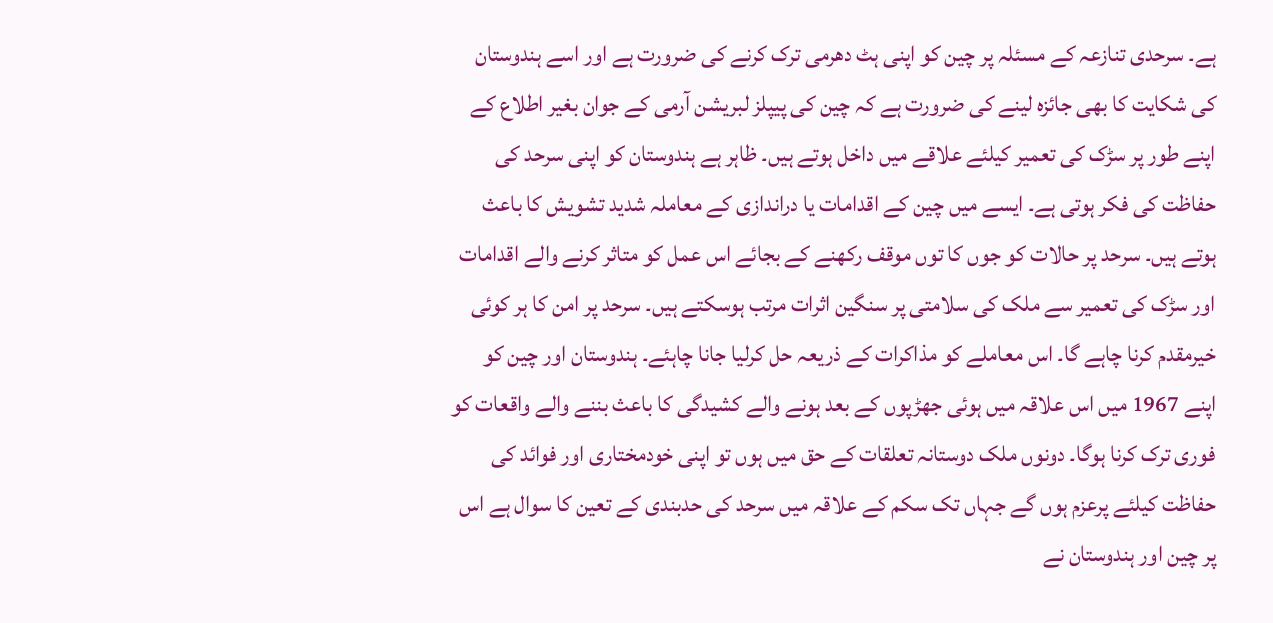ہے۔ سرحدی تنازعہ کے مسئلہ پر چین کو اپنی ہٹ دھرمی ترک کرنے کی ضرورت ہے اور اسے ہندوستان کی شکایت کا بھی جائزہ لینے کی ضرورت ہے کہ چین کی پیپلز لبریشن آرمی کے جوان بغیر اطلاع کے اپنے طور پر سڑک کی تعمیر کیلئے علاقے میں داخل ہوتے ہیں۔ ظاہر ہے ہندوستان کو اپنی سرحد کی حفاظت کی فکر ہوتی ہے۔ ایسے میں چین کے اقدامات یا دراندازی کے معاملہ شدید تشویش کا باعث ہوتے ہیں۔ سرحد پر حالات کو جوں کا توں موقف رکھنے کے بجائے اس عمل کو متاثر کرنے والے اقدامات اور سڑک کی تعمیر سے ملک کی سلامتی پر سنگین اثرات مرتب ہوسکتے ہیں۔ سرحد پر امن کا ہر کوئی خیرمقدم کرنا چاہے گا۔ اس معاملے کو مذاکرات کے ذریعہ حل کرلیا جانا چاہئے۔ ہندوستان اور چین کو اپنے 1967 میں اس علاقہ میں ہوئی جھڑپوں کے بعد ہونے والے کشیدگی کا باعث بننے والے واقعات کو فوری ترک کرنا ہوگا۔ دونوں ملک دوستانہ تعلقات کے حق میں ہوں تو اپنی خودمختاری اور فوائد کی حفاظت کیلئے پرعزم ہوں گے جہاں تک سکم کے علاقہ میں سرحد کی حدبندی کے تعین کا سوال ہے اس پر چین اور ہندوستان نے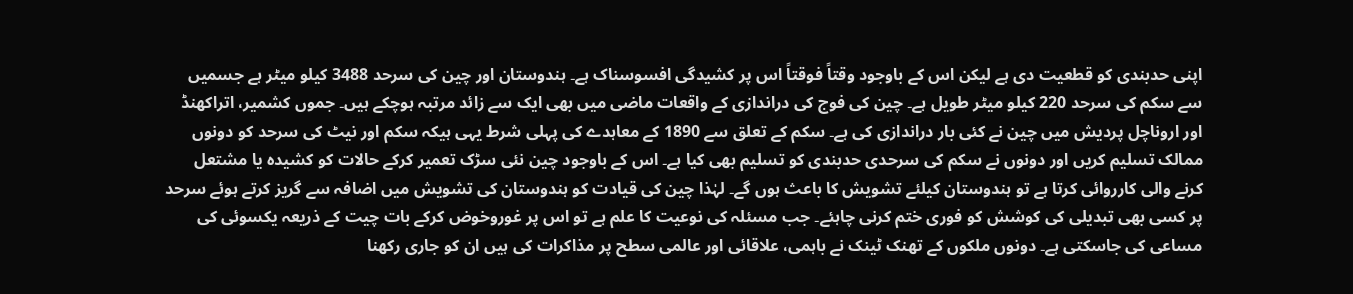اپنی حدبندی کو قطعیت دی ہے لیکن اس کے باوجود وقتاً فوقتاً اس پر کشیدگی افسوسناک ہے۔ ہندوستان اور چین کی سرحد 3488 کیلو میٹر ہے جسمیں سے سکم کی سرحد 220 کیلو میٹر طویل ہے۔ چین کی فوج کی دراندازی کے واقعات ماضی میں بھی ایک سے زائد مرتبہ ہوچکے ہیں۔ جموں کشمیر، اتراکھنڈ اور اروناچل پردیش میں چین نے کئی بار دراندازی کی ہے۔ سکم کے تعلق سے 1890 کے معاہدے کی پہلی شرط یہی ہیکہ سکم اور نیٹ کی سرحد کو دونوں ممالک تسلیم کریں اور دونوں نے سکم کی سرحدی حدبندی کو تسلیم بھی کیا ہے۔ اس کے باوجود چین نئی سڑک تعمیر کرکے حالات کو کشیدہ یا مشتعل کرنے والی کارروائی کرتا ہے تو ہندوستان کیلئے تشویش کا باعث ہوں گے۔ لہٰذا چین کی قیادت کو ہندوستان کی تشویش میں اضافہ سے گریز کرتے ہوئے سرحد پر کسی بھی تبدیلی کی کوشش کو فوری ختم کرنی چاہئے۔ جب مسئلہ کی نوعیت کا علم ہے تو اس پر غوروخوض کرکے بات چیت کے ذریعہ یکسوئی کی مساعی کی جاسکتی ہے۔ دونوں ملکوں کے تھنک ٹینک نے باہمی، علاقائی اور عالمی سطح پر مذاکرات کی ہیں ان کو جاری رکھنا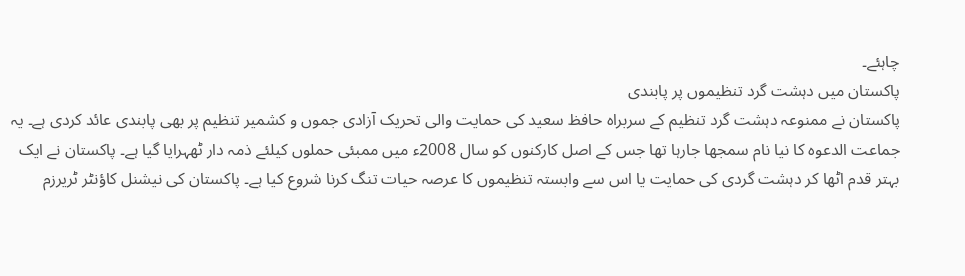چاہئے۔
پاکستان میں دہشت گرد تنظیموں پر پابندی
پاکستان نے ممنوعہ دہشت گرد تنظیم کے سربراہ حافظ سعید کی حمایت والی تحریک آزادی جموں و کشمیر تنظیم پر بھی پابندی عائد کردی ہے۔ یہ جماعت الدعوہ کا نیا نام سمجھا جارہا تھا جس کے اصل کارکنوں کو سال 2008ء میں ممبئی حملوں کیلئے ذمہ دار ٹھہرایا گیا ہے۔ پاکستان نے ایک بہتر قدم اٹھا کر دہشت گردی کی حمایت یا اس سے وابستہ تنظیموں کا عرصہ حیات تنگ کرنا شروع کیا ہے۔ پاکستان کی نیشنل کاؤنٹر ٹریرزم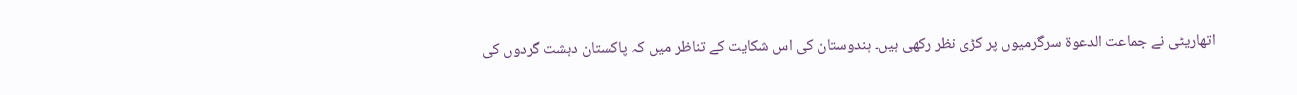اتھاریٹی نے جماعت الدعوۃ سرگرمیوں پر کڑی نظر رکھی ہیں۔ ہندوستان کی اس شکایت کے تناظر میں کہ پاکستان دہشت گردوں کی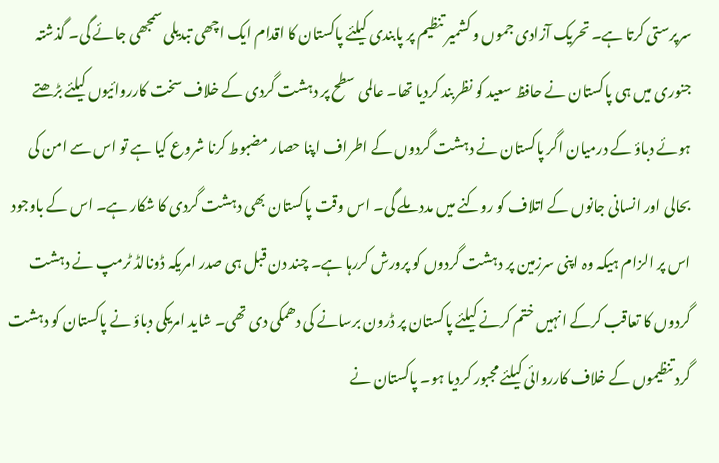سرپرستی کرتا ہے۔ تحریک آزادی جموں و کشمیر تنظیم پر پابندی کیلئے پاکستان کا اقدام ایک اچھی تبدیلی سمجھی جائے گی۔ گذشتہ جنوری میں ہی پاکستان نے حافظ سعید کو نظربند کردیا تھا۔ عالمی سطح پر دہشت گردی کے خلاف سخت کارروائیوں کیلئے بڑھتے ہوئے دباؤ کے درمیان اگر پاکستان نے دہشت گردوں کے اطراف اپنا حصار مضبوط کرنا شروع کیا ہے تو اس سے امن کی بحالی اور انسانی جانوں کے اتلاف کو روکنے میں مدد ملے گی۔ اس وقت پاکستان بھی دہشت گردی کا شکار ہے۔ اس کے باوجود اس پر الزام ہیکہ وہ اپنی سرزمین پر دہشت گردوں کو پرورش کررہا ہے۔ چند دن قبل ہی صدر امریکہ ڈونالڈ ٹرمپ نے دہشت گردوں کا تعاقب کرکے انہیں ختم کرنے کیلئے پاکستان پر ڈرون برسانے کی دھمکی دی تھی۔ شاید امریکی دباؤ نے پاکستان کو دہشت گرد تنظیموں کے خلاف کارروائی کیلئے مجبور کردیا ہو۔ پاکستان نے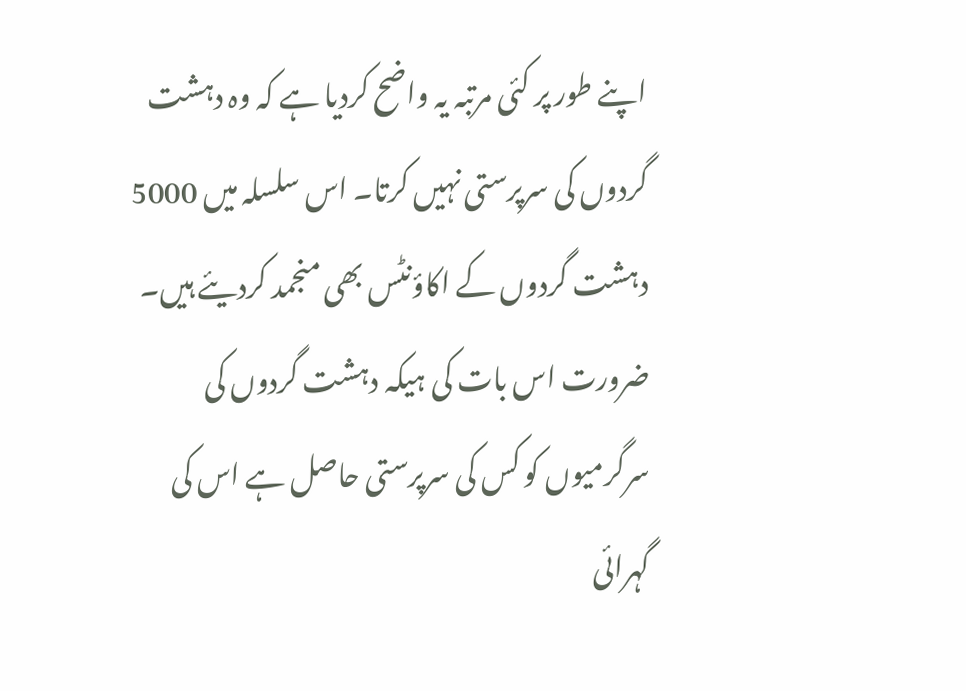اپنے طور پر کئی مرتبہ یہ واضح کردیا ہے کہ وہ دہشت گردوں کی سرپرستی نہیں کرتا۔ اس سلسلہ میں 5000 دہشت گردوں کے اکاؤنٹس بھی منجمد کردیئے ہیں۔ ضرورت اس بات کی ہیکہ دہشت گردوں کی سرگرمیوں کو کس کی سرپرستی حاصل ہے اس کی گہرائی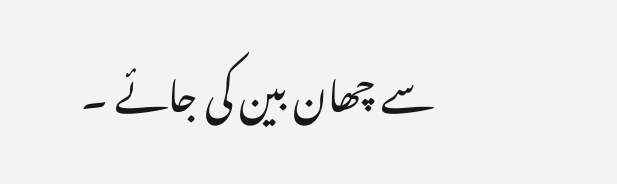سے چھان بین کی جائے ۔